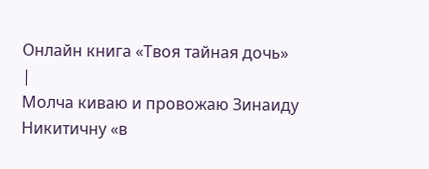Онлайн книга «Твоя тайная дочь»
|
Молча киваю и провожаю Зинаиду Никитичну «в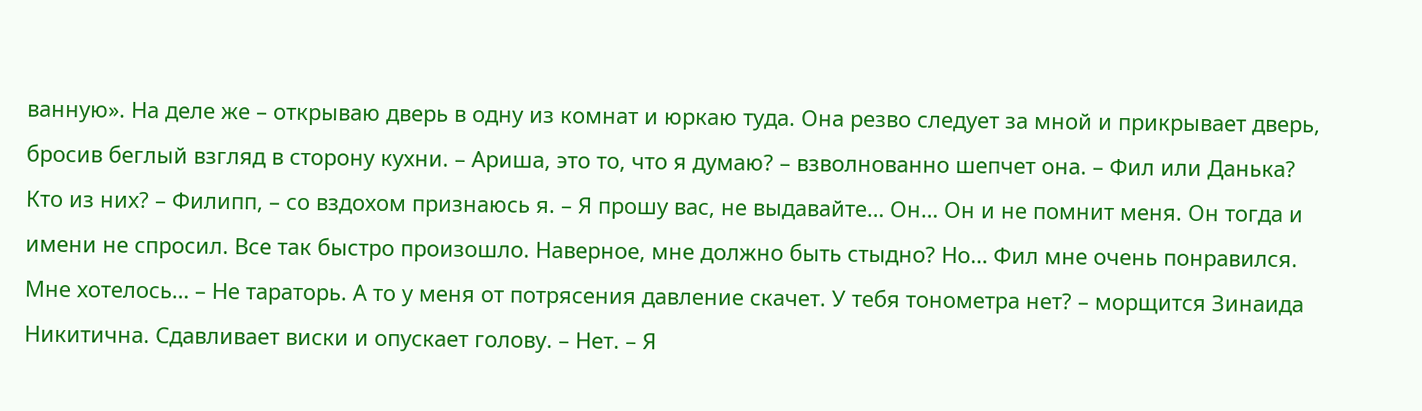ванную». На деле же – открываю дверь в одну из комнат и юркаю туда. Она резво следует за мной и прикрывает дверь, бросив беглый взгляд в сторону кухни. – Ариша, это то, что я думаю? – взволнованно шепчет она. – Фил или Данька? Кто из них? – Филипп, – со вздохом признаюсь я. – Я прошу вас, не выдавайте… Он… Он и не помнит меня. Он тогда и имени не спросил. Все так быстро произошло. Наверное, мне должно быть стыдно? Но… Фил мне очень понравился. Мне хотелось… – Не тараторь. А то у меня от потрясения давление скачет. У тебя тонометра нет? – морщится Зинаида Никитична. Сдавливает виски и опускает голову. – Нет. – Я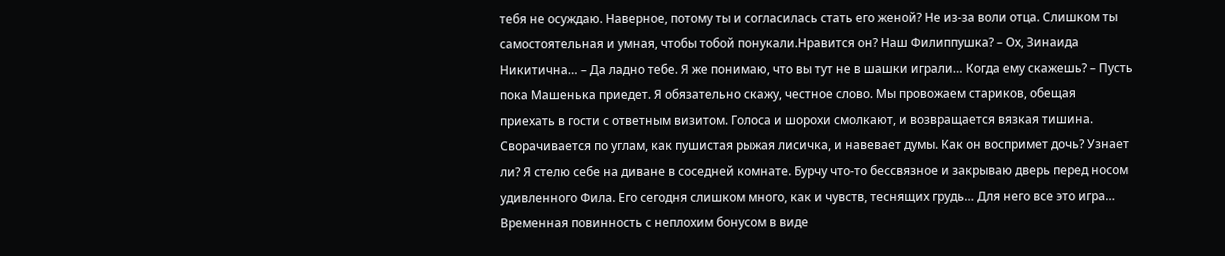тебя не осуждаю. Наверное, потому ты и согласилась стать его женой? Не из-за воли отца. Слишком ты самостоятельная и умная, чтобы тобой понукали.Нравится он? Наш Филиппушка? – Ох, Зинаида Никитична… – Да ладно тебе. Я же понимаю, что вы тут не в шашки играли… Когда ему скажешь? – Пусть пока Машенька приедет. Я обязательно скажу, честное слово. Мы провожаем стариков, обещая приехать в гости с ответным визитом. Голоса и шорохи смолкают, и возвращается вязкая тишина. Сворачивается по углам, как пушистая рыжая лисичка, и навевает думы. Как он воспримет дочь? Узнает ли? Я стелю себе на диване в соседней комнате. Бурчу что-то бессвязное и закрываю дверь перед носом удивленного Фила. Его сегодня слишком много, как и чувств, теснящих грудь… Для него все это игра… Временная повинность с неплохим бонусом в виде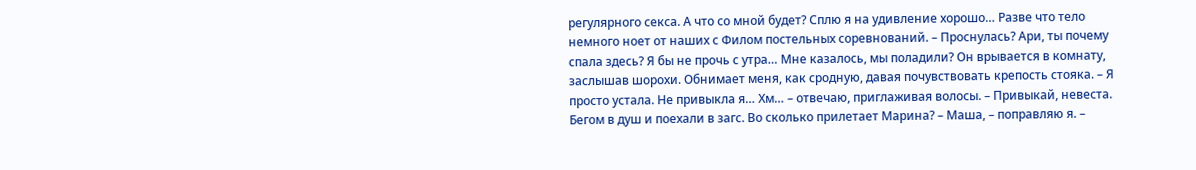регулярного секса. А что со мной будет? Сплю я на удивление хорошо… Разве что тело немного ноет от наших с Филом постельных соревнований. – Проснулась? Ари, ты почему спала здесь? Я бы не прочь с утра… Мне казалось, мы поладили? Он врывается в комнату, заслышав шорохи. Обнимает меня, как сродную, давая почувствовать крепость стояка. – Я просто устала. Не привыкла я… Хм… – отвечаю, приглаживая волосы. – Привыкай, невеста. Бегом в душ и поехали в загс. Во сколько прилетает Марина? – Маша, – поправляю я. –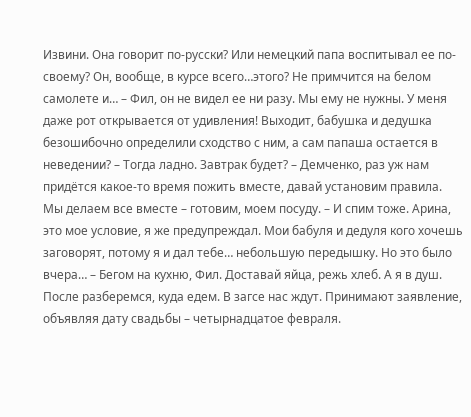Извини. Она говорит по-русски? Или немецкий папа воспитывал ее по-своему? Он, вообще, в курсе всего…этого? Не примчится на белом самолете и… – Фил, он не видел ее ни разу. Мы ему не нужны. У меня даже рот открывается от удивления! Выходит, бабушка и дедушка безошибочно определили сходство с ним, а сам папаша остается в неведении? – Тогда ладно. Завтрак будет? – Демченко, раз уж нам придётся какое-то время пожить вместе, давай установим правила. Мы делаем все вместе – готовим, моем посуду. – И спим тоже. Арина, это мое условие, я же предупреждал. Мои бабуля и дедуля кого хочешь заговорят, потому я и дал тебе… небольшую передышку. Но это было вчера… – Бегом на кухню, Фил. Доставай яйца, режь хлеб. А я в душ. После разберемся, куда едем. В загсе нас ждут. Принимают заявление, объявляя дату свадьбы – четырнадцатое февраля.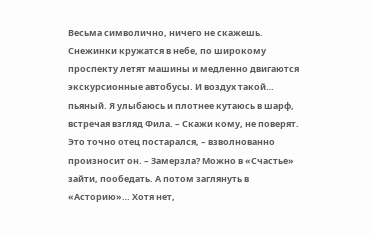Весьма символично, ничего не скажешь. Снежинки кружатся в небе, по широкому проспекту летят машины и медленно двигаются экскурсионные автобусы. И воздух такой… пьяный. Я улыбаюсь и плотнее кутаюсь в шарф, встречая взгляд Фила. – Скажи кому, не поверят. Это точно отец постарался, – взволнованно произносит он. – Замерзла? Можно в «Счастье» зайти, пообедать. А потом заглянуть в «Асторию»… Хотя нет,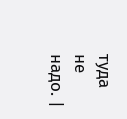туда не надо. |